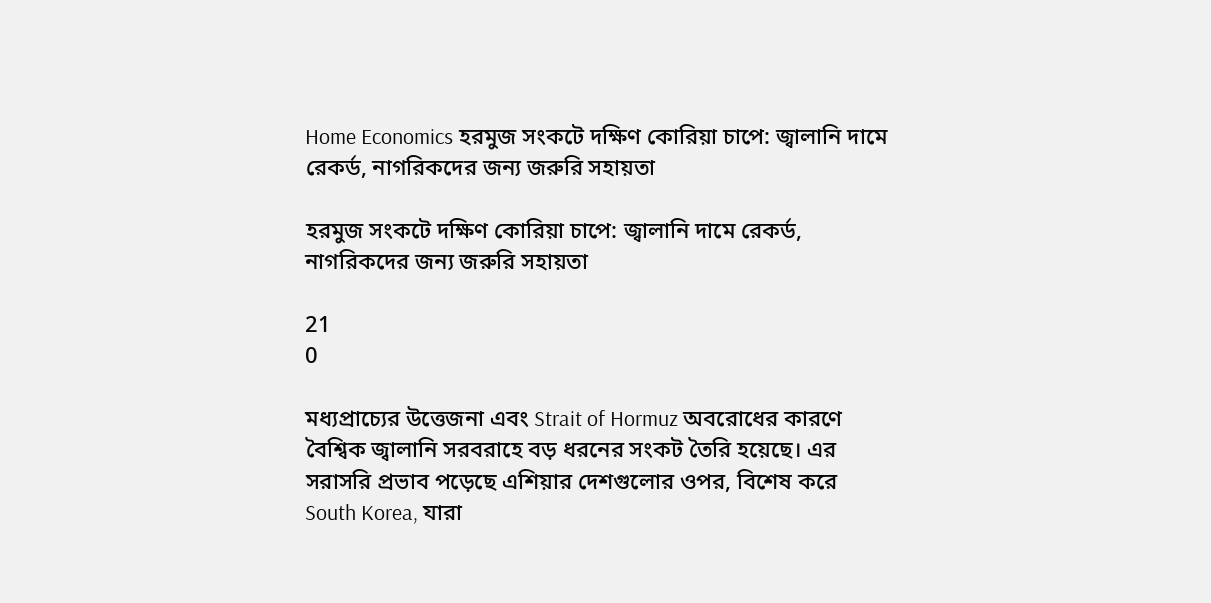Home Economics হরমুজ সংকটে দক্ষিণ কোরিয়া চাপে: জ্বালানি দামে রেকর্ড, নাগরিকদের জন্য জরুরি সহায়তা

হরমুজ সংকটে দক্ষিণ কোরিয়া চাপে: জ্বালানি দামে রেকর্ড, নাগরিকদের জন্য জরুরি সহায়তা

21
0

মধ্যপ্রাচ্যের উত্তেজনা এবং Strait of Hormuz অবরোধের কারণে বৈশ্বিক জ্বালানি সরবরাহে বড় ধরনের সংকট তৈরি হয়েছে। এর সরাসরি প্রভাব পড়েছে এশিয়ার দেশগুলোর ওপর, বিশেষ করে South Korea, যারা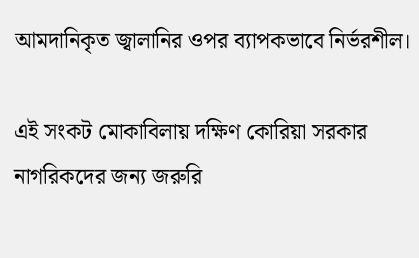আমদানিকৃত জ্বালানির ওপর ব্যাপকভাবে নির্ভরশীল।

এই সংকট মোকাবিলায় দক্ষিণ কোরিয়া সরকার নাগরিকদের জন্য জরুরি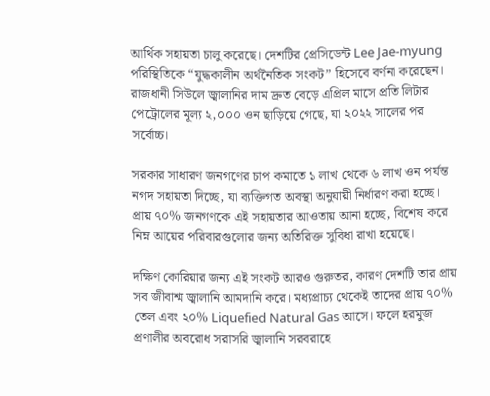আর্থিক সহায়তা চালু করেছে। দেশটির প্রেসিডেন্ট Lee Jae-myung পরিস্থিতিকে “যুদ্ধকালীন অর্থনৈতিক সংকট” হিসেবে বর্ণনা করেছেন। রাজধানী সিউলে জ্বালানির দাম দ্রুত বেড়ে এপ্রিল মাসে প্রতি লিটার পেট্রোলের মূল্য ২,০০০ ওন ছাড়িয়ে গেছে, যা ২০২২ সালের পর সর্বোচ্চ।

সরকার সাধারণ জনগণের চাপ কমাতে ১ লাখ থেকে ৬ লাখ ওন পর্যন্ত নগদ সহায়তা দিচ্ছে, যা ব্যক্তিগত অবস্থা অনুযায়ী নির্ধারণ করা হচ্ছে। প্রায় ৭০% জনগণকে এই সহায়তার আওতায় আনা হচ্ছে, বিশেষ করে নিম্ন আয়ের পরিবারগুলোর জন্য অতিরিক্ত সুবিধা রাখা হয়েছে।

দক্ষিণ কোরিয়ার জন্য এই সংকট আরও গুরুতর, কারণ দেশটি তার প্রায় সব জীবাশ্ম জ্বালানি আমদানি করে। মধ্যপ্রাচ্য থেকেই তাদের প্রায় ৭০% তেল এবং ২০% Liquefied Natural Gas আসে। ফলে হরমুজ প্রণালীর অবরোধ সরাসরি জ্বালানি সরবরাহে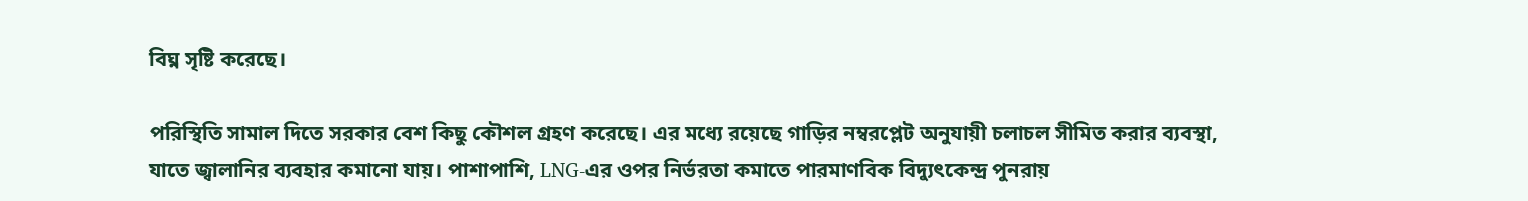বিঘ্ন সৃষ্টি করেছে।

পরিস্থিতি সামাল দিতে সরকার বেশ কিছু কৌশল গ্রহণ করেছে। এর মধ্যে রয়েছে গাড়ির নম্বরপ্লেট অনুযায়ী চলাচল সীমিত করার ব্যবস্থা, যাতে জ্বালানির ব্যবহার কমানো যায়। পাশাপাশি, LNG-এর ওপর নির্ভরতা কমাতে পারমাণবিক বিদ্যুৎকেন্দ্র পুনরায়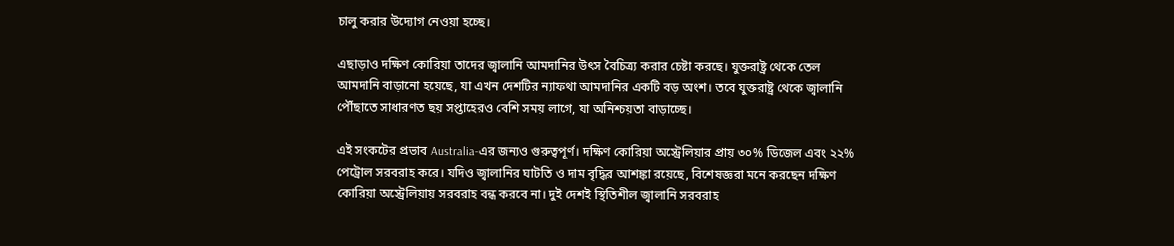চালু করার উদ্যোগ নেওয়া হচ্ছে।

এছাড়াও দক্ষিণ কোরিয়া তাদের জ্বালানি আমদানির উৎস বৈচিত্র্য করার চেষ্টা করছে। যুক্তরাষ্ট্র থেকে তেল আমদানি বাড়ানো হয়েছে, যা এখন দেশটির ন্যাফথা আমদানির একটি বড় অংশ। তবে যুক্তরাষ্ট্র থেকে জ্বালানি পৌঁছাতে সাধারণত ছয় সপ্তাহেরও বেশি সময় লাগে, যা অনিশ্চয়তা বাড়াচ্ছে।

এই সংকটের প্রভাব Australia-এর জন্যও গুরুত্বপূর্ণ। দক্ষিণ কোরিয়া অস্ট্রেলিয়ার প্রায় ৩০% ডিজেল এবং ২২% পেট্রোল সরবরাহ করে। যদিও জ্বালানির ঘাটতি ও দাম বৃদ্ধির আশঙ্কা রয়েছে, বিশেষজ্ঞরা মনে করছেন দক্ষিণ কোরিয়া অস্ট্রেলিয়ায় সরবরাহ বন্ধ করবে না। দুই দেশই স্থিতিশীল জ্বালানি সরবরাহ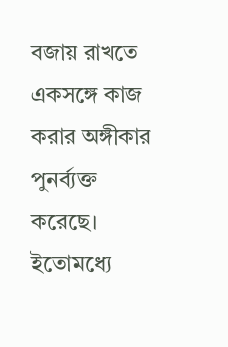বজায় রাখতে একসঙ্গে কাজ করার অঙ্গীকার পুনর্ব্যক্ত করেছে। ইতোমধ্যে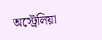অস্ট্রেলিয়া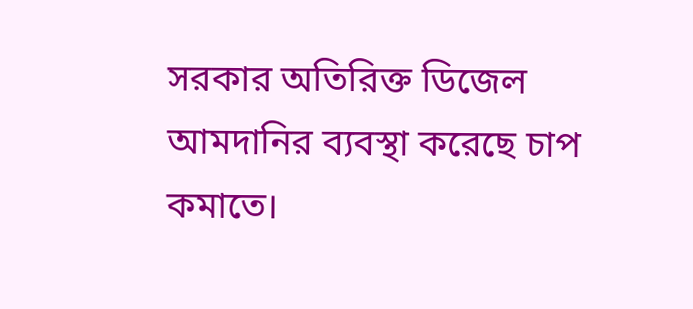সরকার অতিরিক্ত ডিজেল আমদানির ব্যবস্থা করেছে চাপ কমাতে।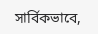সার্বিকভাবে,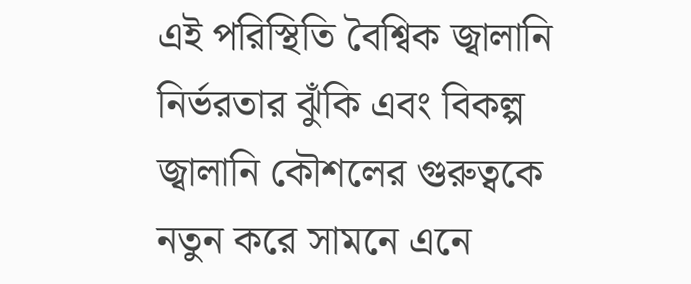এই পরিস্থিতি বৈশ্বিক জ্বালানি নির্ভরতার ঝুঁকি এবং বিকল্প জ্বালানি কৌশলের গুরুত্বকে নতুন করে সামনে এনে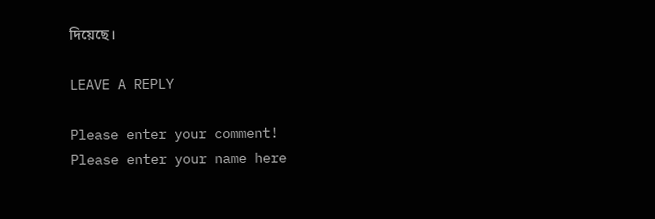দিয়েছে।

LEAVE A REPLY

Please enter your comment!
Please enter your name here